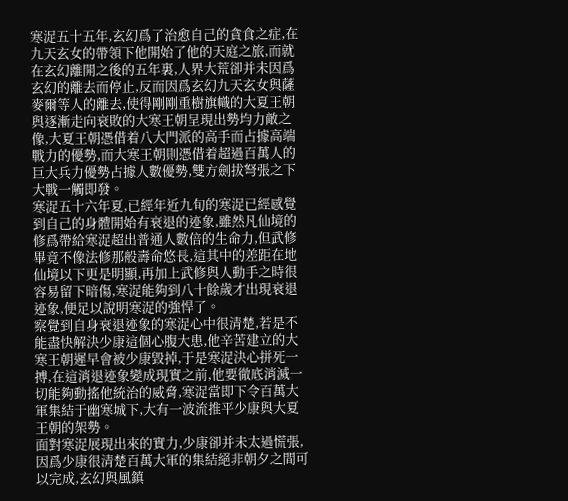寒浞五十五年,玄幻爲了治愈自己的貪食之症,在九天玄女的帶領下他開始了他的天庭之旅,而就在玄幻離開之後的五年裏,人界大荒卻并未因爲玄幻的離去而停止,反而因爲玄幻九天玄女與薩麥爾等人的離去,使得剛剛重樹旗幟的大夏王朝與逐漸走向衰敗的大寒王朝呈現出勢均力敵之像,大夏王朝憑借着八大門派的高手而占據高端戰力的優勢,而大寒王朝則憑借着超過百萬人的巨大兵力優勢占據人數優勢,雙方劍拔弩張之下大戰一觸即發。
寒浞五十六年夏,已經年近九旬的寒浞已經感覺到自己的身體開始有衰退的迹象,雖然凡仙境的修爲帶給寒浞超出普通人數倍的生命力,但武修畢竟不像法修那般壽命悠長,這其中的差距在地仙境以下更是明顯,再加上武修與人動手之時很容易留下暗傷,寒浞能夠到八十餘歲才出現衰退迹象,便足以說明寒浞的強悍了。
察覺到自身衰退迹象的寒浞心中很清楚,若是不能盡快解決少康這個心腹大患,他辛苦建立的大寒王朝遲早會被少康毀掉,于是寒浞決心拼死一搏,在這消退迹象變成現實之前,他要徹底消滅一切能夠動搖他統治的威脅,寒浞當即下令百萬大軍集結于幽寒城下,大有一波流推平少康與大夏王朝的架勢。
面對寒浞展現出來的實力,少康卻并未太過慌張,因爲少康很清楚百萬大軍的集結絕非朝夕之間可以完成,玄幻與風鎮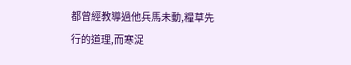都曾經教導過他兵馬未動,糧草先行的道理,而寒浞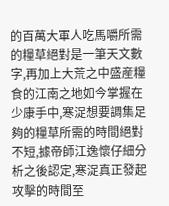的百萬大軍人吃馬嚼所需的糧草絕對是一筆天文數字,再加上大荒之中盛産糧食的江南之地如今掌握在少康手中,寒浞想要調集足夠的糧草所需的時間絕對不短,據帝師江逸懷仔細分析之後認定,寒浞真正發起攻擊的時間至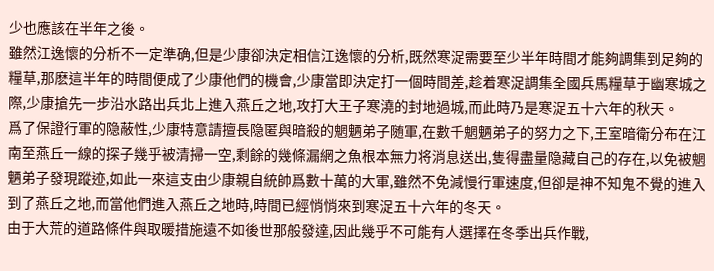少也應該在半年之後。
雖然江逸懷的分析不一定準确,但是少康卻決定相信江逸懷的分析,既然寒浞需要至少半年時間才能夠調集到足夠的糧草,那麽這半年的時間便成了少康他們的機會,少康當即決定打一個時間差,趁着寒浞調集全國兵馬糧草于幽寒城之際,少康搶先一步沿水路出兵北上進入燕丘之地,攻打大王子寒澆的封地過城,而此時乃是寒浞五十六年的秋天。
爲了保證行軍的隐蔽性,少康特意請擅長隐匿與暗殺的魍魉弟子随軍,在數千魍魉弟子的努力之下,王室暗衛分布在江南至燕丘一線的探子幾乎被清掃一空,剩餘的幾條漏網之魚根本無力将消息送出,隻得盡量隐藏自己的存在,以免被魍魉弟子發現蹤迹,如此一來這支由少康親自統帥爲數十萬的大軍,雖然不免減慢行軍速度,但卻是神不知鬼不覺的進入到了燕丘之地,而當他們進入燕丘之地時,時間已經悄悄來到寒浞五十六年的冬天。
由于大荒的道路條件與取暖措施遠不如後世那般發達,因此幾乎不可能有人選擇在冬季出兵作戰,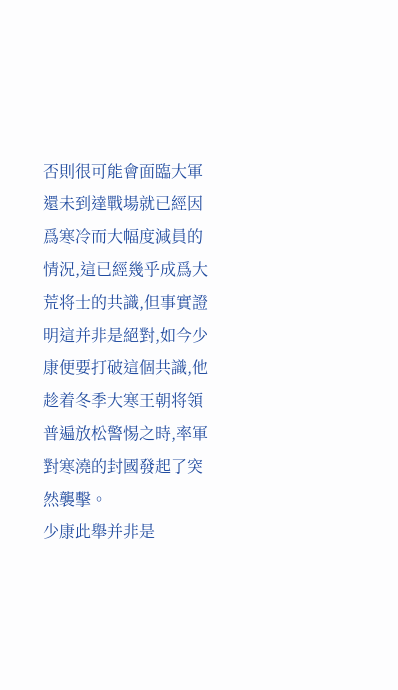否則很可能會面臨大軍還未到達戰場就已經因爲寒冷而大幅度減員的情況,這已經幾乎成爲大荒将士的共識,但事實證明這并非是絕對,如今少康便要打破這個共識,他趁着冬季大寒王朝将領普遍放松警惕之時,率軍對寒澆的封國發起了突然襲擊。
少康此舉并非是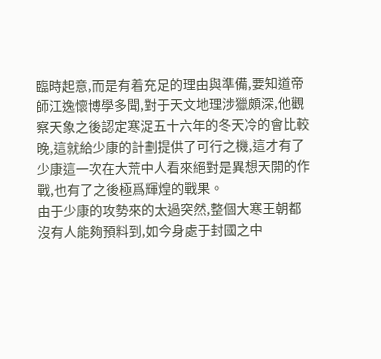臨時起意,而是有着充足的理由與準備,要知道帝師江逸懷博學多聞,對于天文地理涉獵頗深,他觀察天象之後認定寒浞五十六年的冬天冷的會比較晚,這就給少康的計劃提供了可行之機,這才有了少康這一次在大荒中人看來絕對是異想天開的作戰,也有了之後極爲輝煌的戰果。
由于少康的攻勢來的太過突然,整個大寒王朝都沒有人能夠預料到,如今身處于封國之中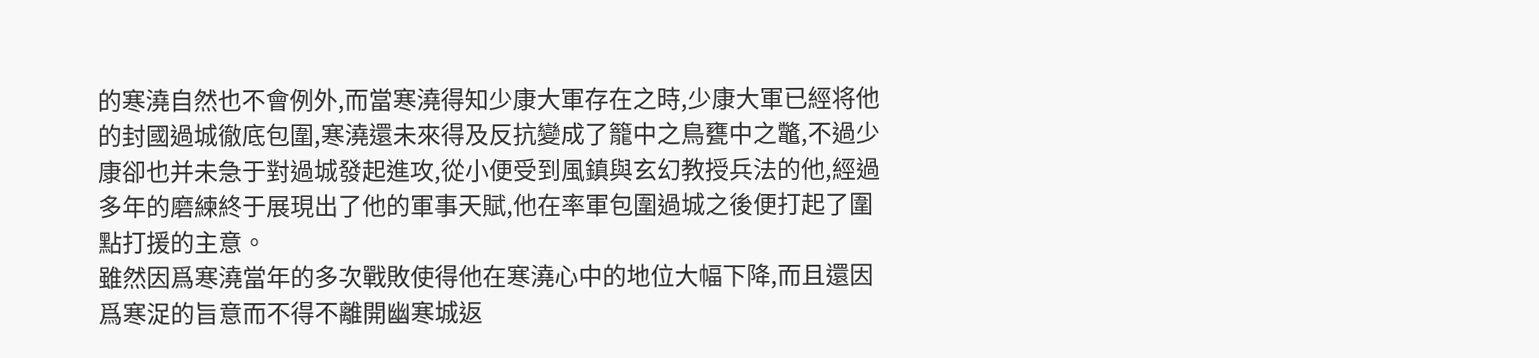的寒澆自然也不會例外,而當寒澆得知少康大軍存在之時,少康大軍已經将他的封國過城徹底包圍,寒澆還未來得及反抗變成了籠中之鳥甕中之鼈,不過少康卻也并未急于對過城發起進攻,從小便受到風鎮與玄幻教授兵法的他,經過多年的磨練終于展現出了他的軍事天賦,他在率軍包圍過城之後便打起了圍點打援的主意。
雖然因爲寒澆當年的多次戰敗使得他在寒澆心中的地位大幅下降,而且還因爲寒浞的旨意而不得不離開幽寒城返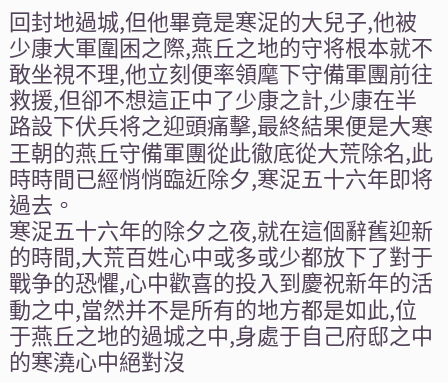回封地過城,但他畢竟是寒浞的大兒子,他被少康大軍圍困之際,燕丘之地的守将根本就不敢坐視不理,他立刻便率領麾下守備軍團前往救援,但卻不想這正中了少康之計,少康在半路設下伏兵将之迎頭痛擊,最終結果便是大寒王朝的燕丘守備軍團從此徹底從大荒除名,此時時間已經悄悄臨近除夕,寒浞五十六年即将過去。
寒浞五十六年的除夕之夜,就在這個辭舊迎新的時間,大荒百姓心中或多或少都放下了對于戰争的恐懼,心中歡喜的投入到慶祝新年的活動之中,當然并不是所有的地方都是如此,位于燕丘之地的過城之中,身處于自己府邸之中的寒澆心中絕對沒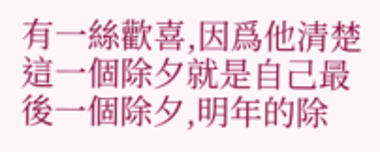有一絲歡喜,因爲他清楚這一個除夕就是自己最後一個除夕,明年的除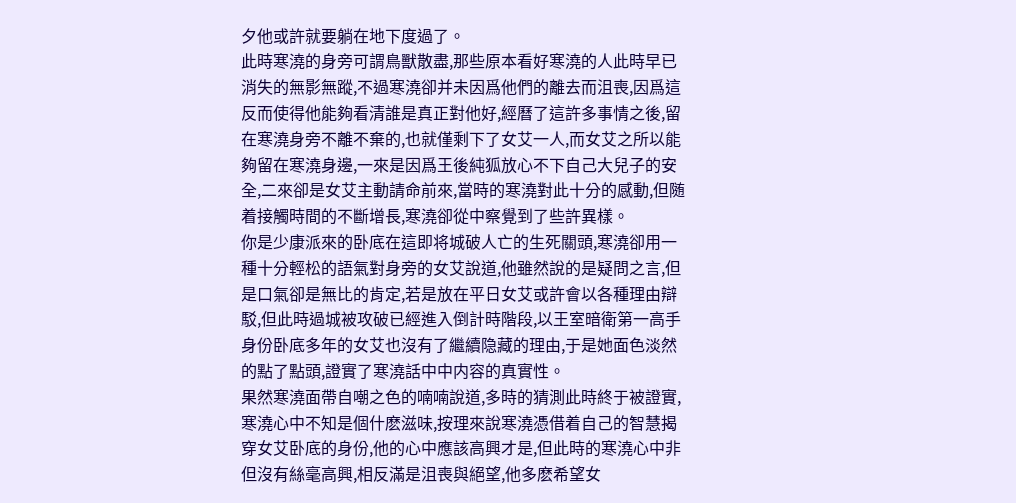夕他或許就要躺在地下度過了。
此時寒澆的身旁可謂鳥獸散盡,那些原本看好寒澆的人此時早已消失的無影無蹤,不過寒澆卻并未因爲他們的離去而沮喪,因爲這反而使得他能夠看清誰是真正對他好,經曆了這許多事情之後,留在寒澆身旁不離不棄的,也就僅剩下了女艾一人,而女艾之所以能夠留在寒澆身邊,一來是因爲王後純狐放心不下自己大兒子的安全,二來卻是女艾主動請命前來,當時的寒澆對此十分的感動,但随着接觸時間的不斷增長,寒澆卻從中察覺到了些許異樣。
你是少康派來的卧底在這即将城破人亡的生死關頭,寒澆卻用一種十分輕松的語氣對身旁的女艾說道,他雖然說的是疑問之言,但是口氣卻是無比的肯定,若是放在平日女艾或許會以各種理由辯駁,但此時過城被攻破已經進入倒計時階段,以王室暗衛第一高手身份卧底多年的女艾也沒有了繼續隐藏的理由,于是她面色淡然的點了點頭,證實了寒澆話中中内容的真實性。
果然寒澆面帶自嘲之色的喃喃說道,多時的猜測此時終于被證實,寒澆心中不知是個什麽滋味,按理來說寒澆憑借着自己的智慧揭穿女艾卧底的身份,他的心中應該高興才是,但此時的寒澆心中非但沒有絲毫高興,相反滿是沮喪與絕望,他多麽希望女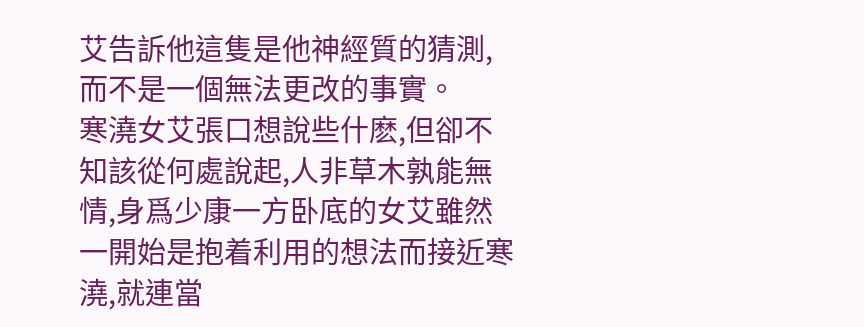艾告訴他這隻是他神經質的猜測,而不是一個無法更改的事實。
寒澆女艾張口想說些什麽,但卻不知該從何處說起,人非草木孰能無情,身爲少康一方卧底的女艾雖然一開始是抱着利用的想法而接近寒澆,就連當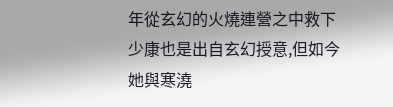年從玄幻的火燒連營之中救下少康也是出自玄幻授意,但如今她與寒澆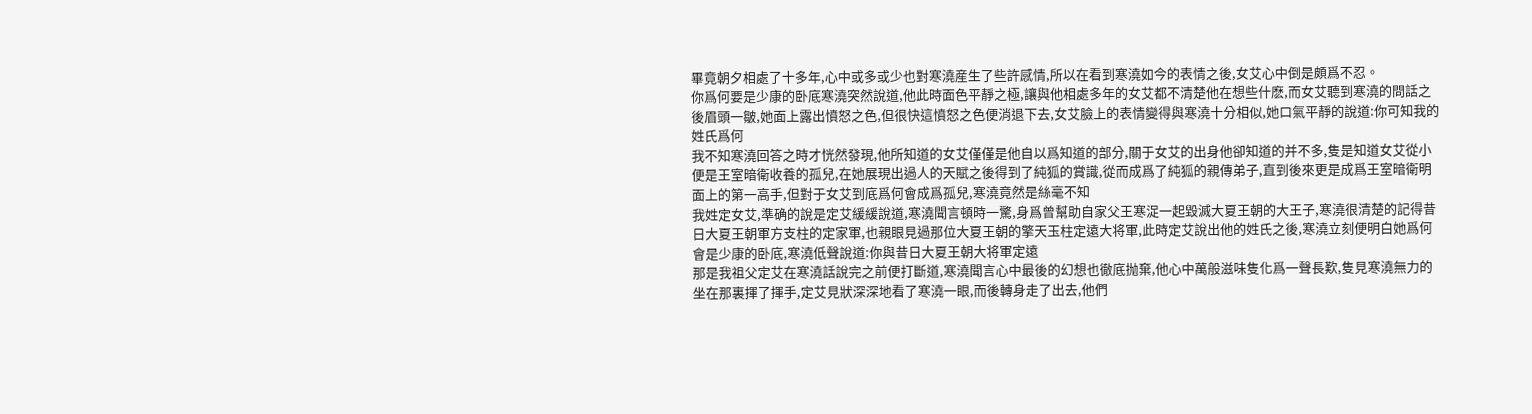畢竟朝夕相處了十多年,心中或多或少也對寒澆産生了些許感情,所以在看到寒澆如今的表情之後,女艾心中倒是頗爲不忍。
你爲何要是少康的卧底寒澆突然說道,他此時面色平靜之極,讓與他相處多年的女艾都不清楚他在想些什麽,而女艾聽到寒澆的問話之後眉頭一皺,她面上露出憤怒之色,但很快這憤怒之色便消退下去,女艾臉上的表情變得與寒澆十分相似,她口氣平靜的說道:你可知我的姓氏爲何
我不知寒澆回答之時才恍然發現,他所知道的女艾僅僅是他自以爲知道的部分,關于女艾的出身他卻知道的并不多,隻是知道女艾從小便是王室暗衛收養的孤兒,在她展現出過人的天賦之後得到了純狐的賞識,從而成爲了純狐的親傳弟子,直到後來更是成爲王室暗衛明面上的第一高手,但對于女艾到底爲何會成爲孤兒,寒澆竟然是絲毫不知
我姓定女艾,準确的說是定艾緩緩說道,寒澆聞言頓時一驚,身爲曾幫助自家父王寒浞一起毀滅大夏王朝的大王子,寒澆很清楚的記得昔日大夏王朝軍方支柱的定家軍,也親眼見過那位大夏王朝的擎天玉柱定遠大将軍,此時定艾說出他的姓氏之後,寒澆立刻便明白她爲何會是少康的卧底,寒澆低聲說道:你與昔日大夏王朝大将軍定遠
那是我祖父定艾在寒澆話說完之前便打斷道,寒澆聞言心中最後的幻想也徹底抛棄,他心中萬般滋味隻化爲一聲長歎,隻見寒澆無力的坐在那裏揮了揮手,定艾見狀深深地看了寒澆一眼,而後轉身走了出去,他們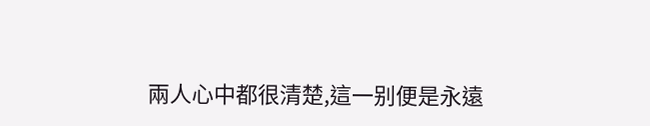兩人心中都很清楚,這一别便是永遠